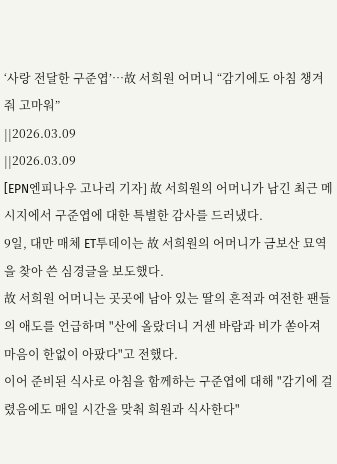‘사랑 전달한 구준엽’…故 서희원 어머니 “감기에도 아침 챙겨줘 고마워”
||2026.03.09
||2026.03.09
[EPN엔피나우 고나리 기자] 故 서희원의 어머니가 남긴 최근 메시지에서 구준엽에 대한 특별한 감사를 드러냈다.
9일, 대만 매체 ET투데이는 故 서희원의 어머니가 금보산 묘역을 찾아 쓴 심경글을 보도했다.
故 서희원 어머니는 곳곳에 남아 있는 딸의 흔적과 여전한 팬들의 애도를 언급하며 "산에 올랐더니 거센 바람과 비가 쏟아져 마음이 한없이 아팠다"고 전했다.
이어 준비된 식사로 아침을 함께하는 구준엽에 대해 "감기에 걸렸음에도 매일 시간을 맞춰 희원과 식사한다"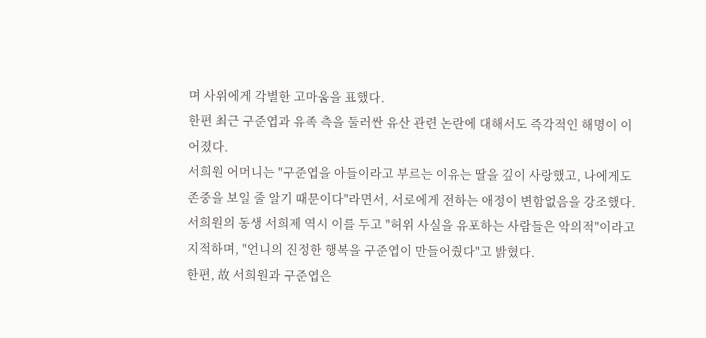며 사위에게 각별한 고마움을 표했다.
한편 최근 구준엽과 유족 측을 둘러싼 유산 관련 논란에 대해서도 즉각적인 해명이 이어졌다.
서희원 어머니는 "구준엽을 아들이라고 부르는 이유는 딸을 깊이 사랑했고, 나에게도 존중을 보일 줄 알기 때문이다"라면서, 서로에게 전하는 애정이 변함없음을 강조했다.
서희원의 동생 서희제 역시 이를 두고 "허위 사실을 유포하는 사람들은 악의적"이라고 지적하며, "언니의 진정한 행복을 구준엽이 만들어줬다"고 밝혔다.
한편, 故 서희원과 구준엽은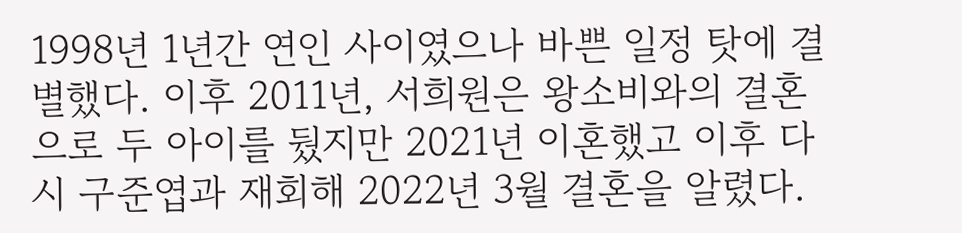1998년 1년간 연인 사이였으나 바쁜 일정 탓에 결별했다. 이후 2011년, 서희원은 왕소비와의 결혼으로 두 아이를 뒀지만 2021년 이혼했고 이후 다시 구준엽과 재회해 2022년 3월 결혼을 알렸다.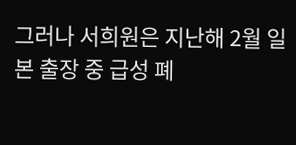그러나 서희원은 지난해 2월 일본 출장 중 급성 폐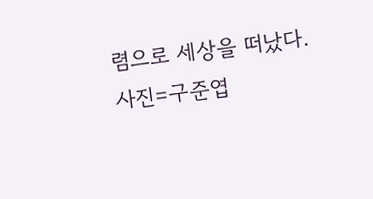렴으로 세상을 떠났다.
사진=구준엽